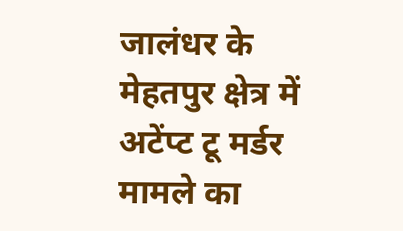जालंधर के मेहतपुर क्षेत्र में अटेंप्ट टू मर्डर मामले का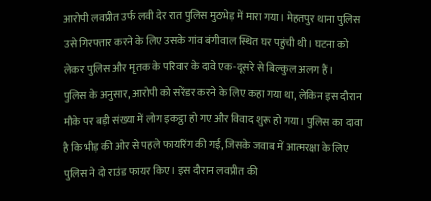आरोपी लवप्रीत उर्फ लवी देर रात पुलिस मुठभेड़ में मारा गया। मेहतपुर थाना पुलिस उसे गिरफ्तार करने के लिए उसके गांव बंगीवाल स्थित घर पहुंची थी। घटना को लेकर पुलिस और मृतक के परिवार के दावे एक-दूसरे से बिल्कुल अलग हैं।
पुलिस के अनुसार, आरोपी को सरेंडर करने के लिए कहा गया था, लेकिन इस दौरान मौके पर बड़ी संख्या में लोग इकट्ठा हो गए और विवाद शुरू हो गया। पुलिस का दावा है कि भीड़ की ओर से पहले फायरिंग की गई, जिसके जवाब में आत्मरक्षा के लिए पुलिस ने दो राउंड फायर किए। इस दौरान लवप्रीत की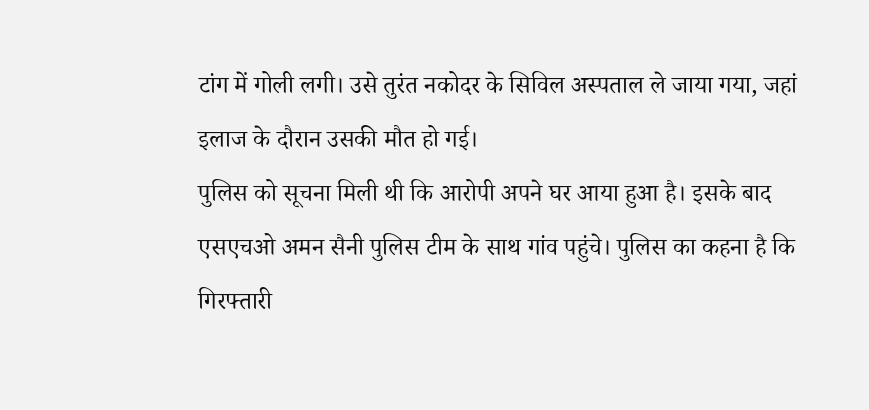टांग में गोली लगी। उसे तुरंत नकोदर के सिविल अस्पताल ले जाया गया, जहां इलाज के दौरान उसकी मौत हो गई।
पुलिस को सूचना मिली थी कि आरोपी अपने घर आया हुआ है। इसके बाद एसएचओ अमन सैनी पुलिस टीम के साथ गांव पहुंचे। पुलिस का कहना है कि गिरफ्तारी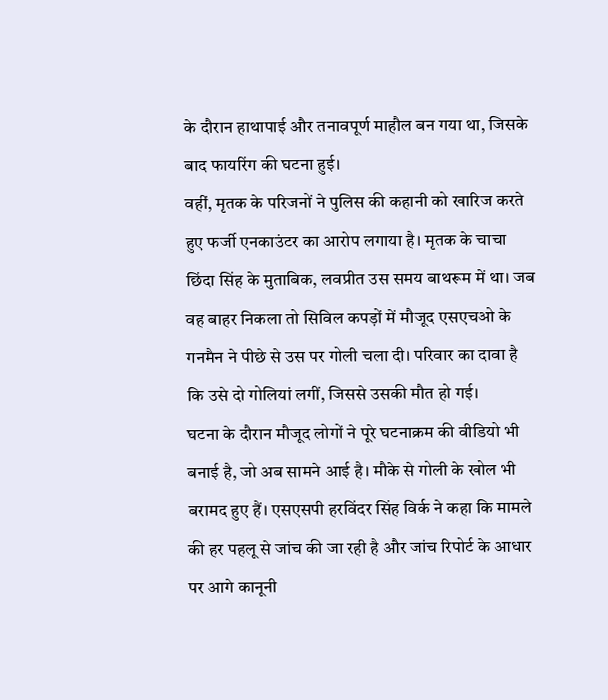के दौरान हाथापाई और तनावपूर्ण माहौल बन गया था, जिसके बाद फायरिंग की घटना हुई।
वहीं, मृतक के परिजनों ने पुलिस की कहानी को खारिज करते हुए फर्जी एनकाउंटर का आरोप लगाया है। मृतक के चाचा छिंदा सिंह के मुताबिक, लवप्रीत उस समय बाथरूम में था। जब वह बाहर निकला तो सिविल कपड़ों में मौजूद एसएचओ के गनमैन ने पीछे से उस पर गोली चला दी। परिवार का दावा है कि उसे दो गोलियां लगीं, जिससे उसकी मौत हो गई।
घटना के दौरान मौजूद लोगों ने पूरे घटनाक्रम की वीडियो भी बनाई है, जो अब सामने आई है। मौके से गोली के खोल भी बरामद हुए हैं। एसएसपी हरविंदर सिंह विर्क ने कहा कि मामले की हर पहलू से जांच की जा रही है और जांच रिपोर्ट के आधार पर आगे कानूनी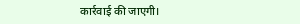कार्रवाई की जाएगी।